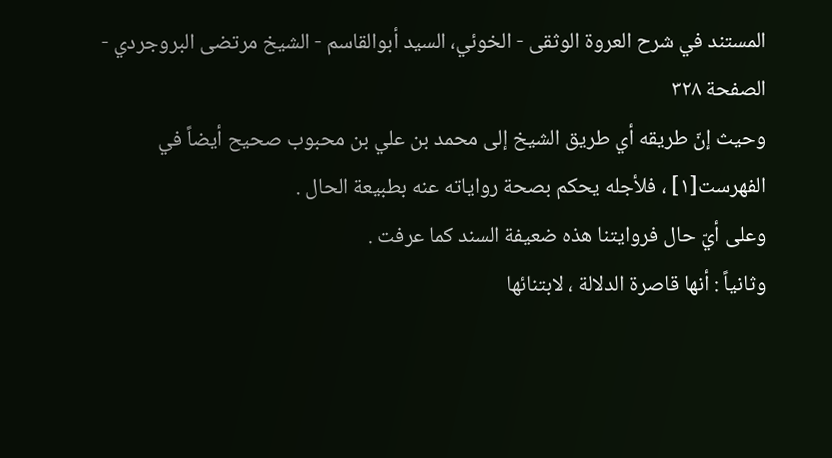المستند في شرح العروة الوثقى - الخوئي، السيد أبوالقاسم - الشيخ مرتضى البروجردي - الصفحة ٣٢٨
وحيث إنّ طريقه أي طريق الشيخ إلى محمد بن علي بن محبوب صحيح أيضاً في الفهرست[١] ، فلأجله يحكم بصحة رواياته عنه بطبيعة الحال .
وعلى أيّ حال فروايتنا هذه ضعيفة السند كما عرفت .
وثانياً : أنها قاصرة الدلالة ، لابتنائها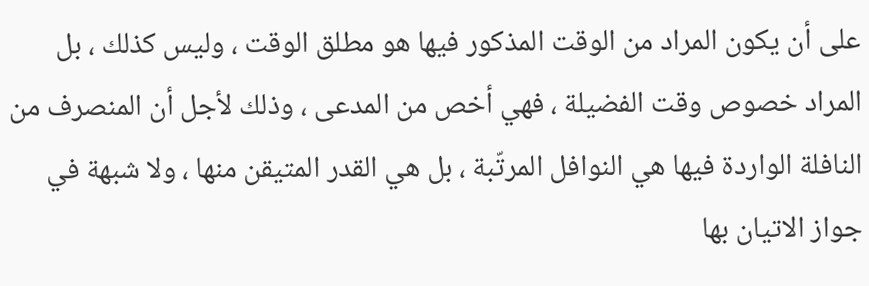على أن يكون المراد من الوقت المذكور فيها هو مطلق الوقت ، وليس كذلك ، بل المراد خصوص وقت الفضيلة ، فهي أخص من المدعى ، وذلك لأجل أن المنصرف من النافلة الواردة فيها هي النوافل المرتّبة ، بل هي القدر المتيقن منها ، ولا شبهة في جواز الاتيان بها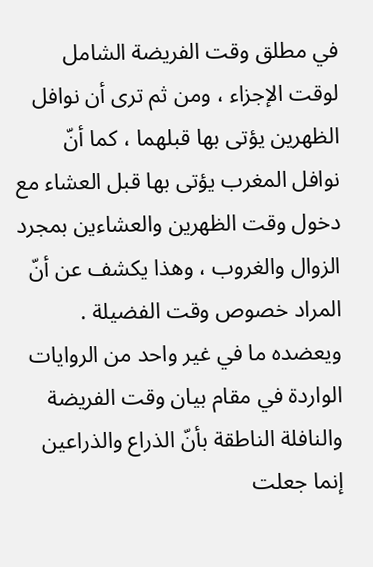في مطلق وقت الفريضة الشامل لوقت الإجزاء ، ومن ثم ترى أن نوافل الظهرين يؤتى بها قبلهما ، كما أنّ نوافل المغرب يؤتى بها قبل العشاء مع دخول وقت الظهرين والعشاءين بمجرد الزوال والغروب ، وهذا يكشف عن أنّ المراد خصوص وقت الفضيلة .
ويعضده ما في غير واحد من الروايات الواردة في مقام بيان وقت الفريضة والنافلة الناطقة بأنّ الذراع والذراعين إنما جعلت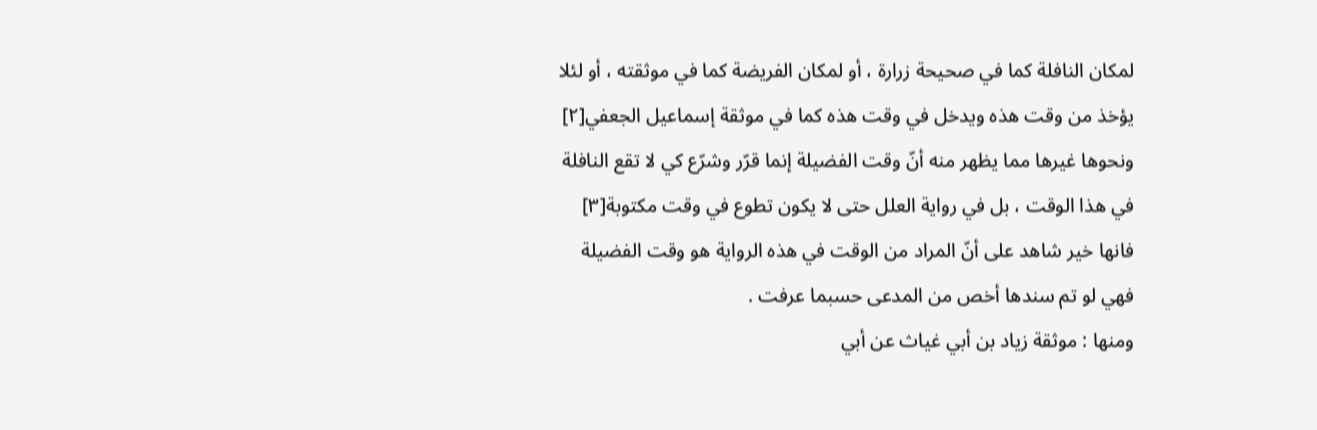لمكان النافلة كما في صحيحة زرارة ، أو لمكان الفريضة كما في موثقته ، أو لئلا يؤخذ من وقت هذه ويدخل في وقت هذه كما في موثقة إسماعيل الجعفي[٢] ونحوها غيرها مما يظهر منه أنّ وقت الفضيلة إنما قرّر وشرّع كي لا تقع النافلة في هذا الوقت ، بل في رواية العلل حتى لا يكون تطوع في وقت مكتوبة[٣] فانها خير شاهد على أنّ المراد من الوقت في هذه الرواية هو وقت الفضيلة فهي لو تم سندها أخص من المدعى حسبما عرفت .
ومنها : موثقة زياد بن أبي غياث عن أبي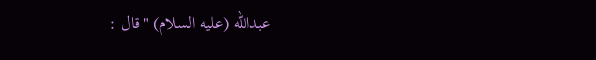عبدالله (عليه السلام) "قال :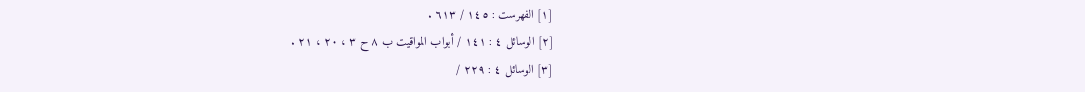[١] الفهرست : ١٤٥ / ٦١٣ .
[٢] الوسائل ٤ : ١٤١ / أبواب المواقيت ب ٨ ح ٣ ، ٢٠ ، ٢١ .
[٣] الوسائل ٤ : ٢٢٩ /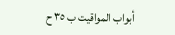أبواب المواقيت ب ٣٥ ح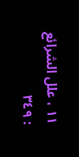١١ ، علل الشرائع : ٣٤٩